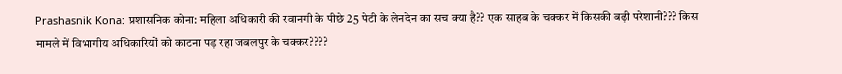Prashasnik Kona: प्रशासनिक कोना: महिला अधिकारी की रवानगी के पीछे 25 पेटी के लेनदेन का सच क्या है?? एक साहब के चक्कर में किसकी बढ़ी परेशानी??? किस मामले में विभागीय अधिकारियों को काटना पड़ रहा जबलपुर के चक्कर????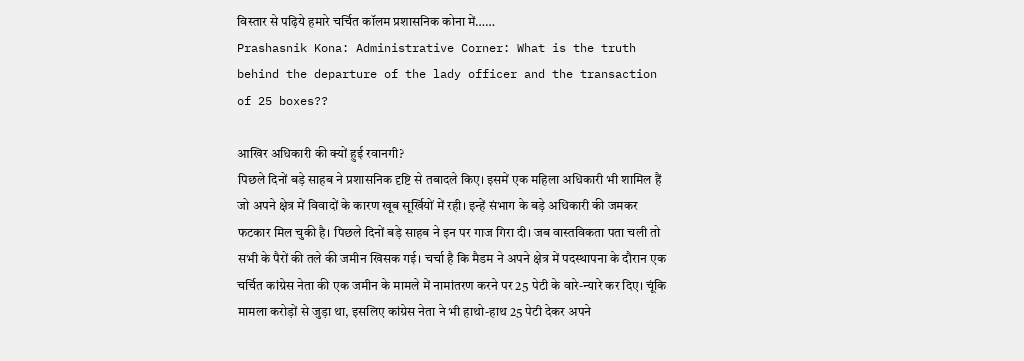विस्तार से पढ़िये हमारे चर्चित कॉलम प्रशासनिक कोना में……
Prashasnik Kona: Administrative Corner: What is the truth behind the departure of the lady officer and the transaction of 25 boxes??

आखिर अधिकारी की क्यों हुई रवानगी?
पिछले दिनों बड़े साहब ने प्रशासनिक दृष्टि से तबादले किए। इसमें एक महिला अधिकारी भी शामिल हैं जो अपने क्षेत्र में विवादों के कारण खूब सूर्खियों में रही। इन्हें संभाग के बड़े अधिकारी की जमकर फटकार मिल चुकी है। पिछले दिनों बड़े साहब ने इन पर गाज गिरा दी। जब वास्तविकता पता चली तो सभी के पैरों की तले की जमीन खिसक गई। चर्चा है कि मैडम ने अपने क्षेत्र में पदस्थापना के दौरान एक चर्चित कांग्रेस नेता की एक जमीन के मामले में नामांतरण करने पर 25 पेटी के वारे-न्यारे कर दिए। चूंकि मामला करोड़ों से जुड़ा था, इसलिए कांग्रेस नेता ने भी हाथो-हाथ 25 पेटी देकर अपने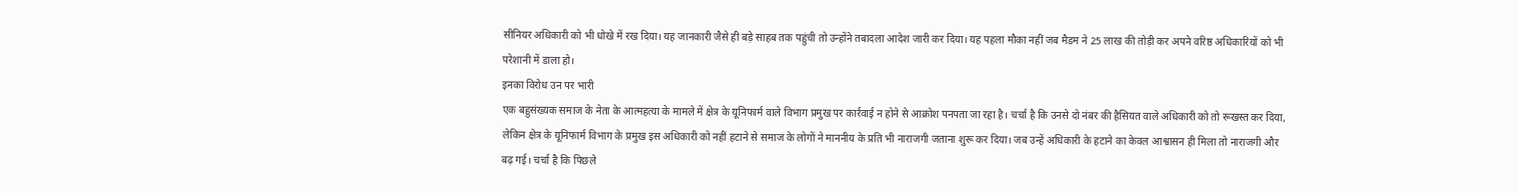सीनियर अधिकारी को भी धोखे में रख दिया। यह जानकारी जैसे ही बड़े साहब तक पहुंची तो उन्होंने तबादला आदेश जारी कर दिया। यह पहला मौका नहीं जब मैडम ने 25 लाख की तोड़ी कर अपने वरिष्ठ अधिकारियों को भी परेशानी में डाला हो।
इनका विरोध उन पर भारी
एक बहुसंख्यक समाज के नेता के आत्महत्या के मामले में क्षेत्र के यूनिफार्म वाले विभाग प्रमुख पर कार्रवाई न होने से आक्रोश पनपता जा रहा है। चर्चा है कि उनसे दो नंबर की हैसियत वाले अधिकारी को तो रूखस्त कर दिया, लेकिन क्षेत्र के यूनिफार्म विभाग के प्रमुख इस अधिकारी को नहीं हटाने से समाज के लोगों ने माननीय के प्रति भी नाराजगी जताना शुरू कर दिया। जब उन्हें अधिकारी के हटाने का केवल आश्वासन ही मिला तो नाराजगी और बढ़ गई। चर्चा है कि पिछले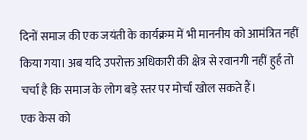दिनों समाज की एक जयंती के कार्यक्रम में भी माननीय को आमंत्रित नहीं किया गया। अब यदि उपरोक्त अधिकारी की क्षेत्र से रवानगी नहीं हुर्ह तो चर्चा है कि समाज के लोग बड़े स्तर पर मोर्चा खोल सकते हैं।
एक केस को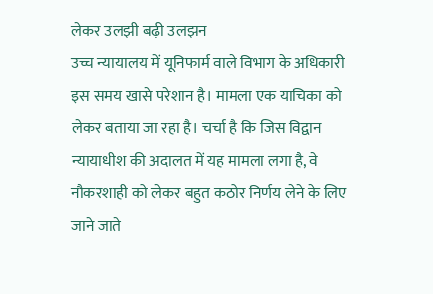लेकर उलझी बढ़ी उलझन
उच्च न्यायालय में यूनिफार्म वाले विभाग के अधिकारी इस समय खासे परेशान है। मामला एक याचिका को लेकर बताया जा रहा है। चर्चा है कि जिस विद्वान न्यायाधीश की अदालत में यह मामला लगा है, वे नौकरशाही को लेकर बहुत कठोर निर्णय लेने के लिए जाने जाते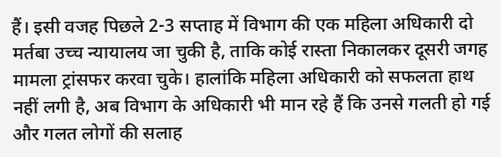हैं। इसी वजह पिछले 2-3 सप्ताह में विभाग की एक महिला अधिकारी दो मर्तबा उच्च न्यायालय जा चुकी है, ताकि कोई रास्ता निकालकर दूसरी जगह मामला ट्रांसफर करवा चुके। हालांकि महिला अधिकारी को सफलता हाथ नहीं लगी है, अब विभाग के अधिकारी भी मान रहे हैं कि उनसे गलती हो गई और गलत लोगों की सलाह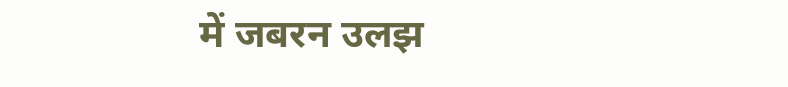में जबरन उलझ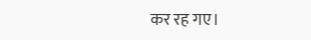कर रह गए।